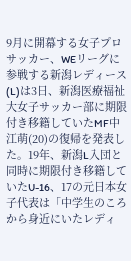9月に開幕する女子プロサッカー、WEリーグに参戦する新潟レディース(L)は3日、新潟医療福祉大女子サッカー部に期限付き移籍していたMF中江萌(20)の復帰を発表した。19年、新潟L入団と同時に期限付き移籍していたU-16、17の元日本女子代表は「中学生のころから身近にいたレディ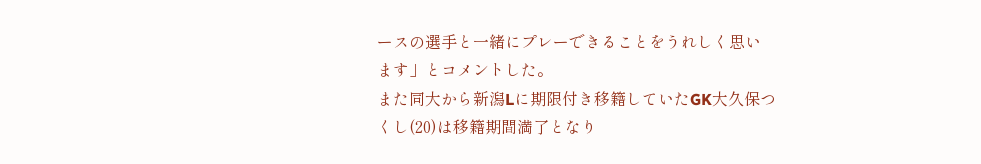ースの選手と一緒にプレーできることをうれしく思います」とコメントした。
また同大から新潟Lに期限付き移籍していたGK大久保つくし(20)は移籍期間満了となり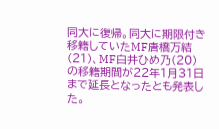同大に復帰。同大に期限付き移籍していたMF唐橋万結(21)、MF白井ひめ乃(20)の移籍期間が22年1月31日まで延長となったとも発表した。